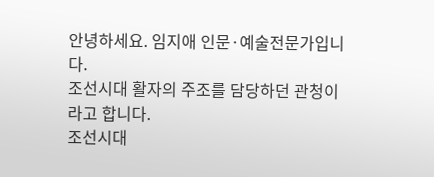안녕하세요. 임지애 인문·예술전문가입니다.
조선시대 활자의 주조를 담당하던 관청이라고 합니다.
조선시대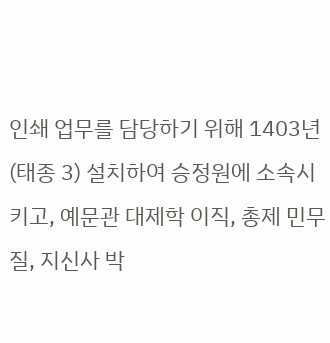인쇄 업무를 담당하기 위해 1403년(태종 3) 설치하여 승정원에 소속시키고, 예문관 대제학 이직, 총제 민무질, 지신사 박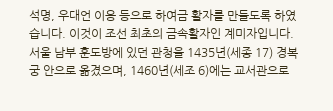석명, 우대언 이응 등으로 하여금 활자를 만들도록 하였습니다. 이것이 조선 최초의 금속활자인 계미자입니다. 서울 남부 훈도방에 있던 관청을 1435년(세종 17) 경복궁 안으로 옮겼으며, 1460년(세조 6)에는 교서관으로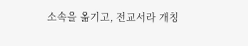소속을 옮기고, 전교서라 개칭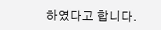하였다고 합니다.